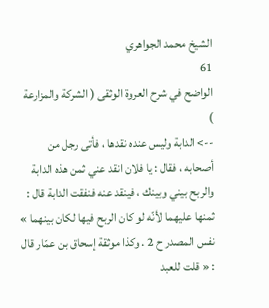الشيخ محمد الجواهري
61
الواضح في شرح العروة الوثقى ( الشركة والمزارعة )
--> الدابة وليس عنده نقدها ، فأتى رجل من أصحابه ، فقال : يا فلان انقد عني ثمن هذه الدابة والربح بيني وبينك ، فينقد عنه فنفقت الدابة قال : ثمنها عليهما لأنّه لو كان الربح فيها لكان بينهما » نفس المصدر ح 2 . وكذا موثقة إسحاق بن عمّار قال : « قلت للعبد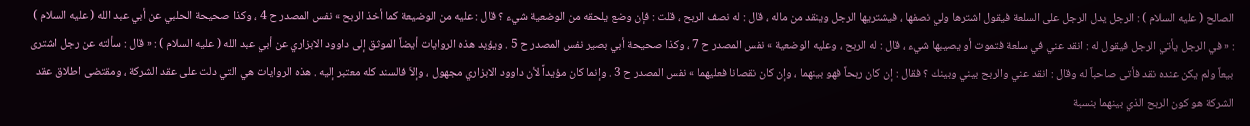الصالح ( عليه السلام ) : الرجل يدل الرجل على السلعة فيقول اشترها ولي نصفها ، فيشتريها الرجل وينقد من ماله ، قال : له نصف الربح ، قلت : فإن وضع يلحقه من الوضعية شيء ؟ قال : عليه من الوضيعة كما أخذ الربح » نفس المصدر ح 4 ، وكذا صحيحة الحلبي عن أبي عبد الله ( عليه السلام ) : « في الرجل يأتي الرجل فيقول له : انقد عني في سلعة فتموت أو يصيبها شيء ، قال : له الربح ، وعليه الوضعية » نفس المصدر ح 7 ، وكذا صحيحة أبي بصير نفس المصدر ح 5 . ويؤيد هذه الروايات أيضاً الموثق إلى داوود الابزاري عن أبي عبد الله ( عليه السلام ) : « قال : سألته عن رجل اشترى بيعاً ولم يكن عنده نقد فأتى صاحباً له وقال : انقد عني والربح بيني وبينك ؟ فقال : إن كان ربحاً فهو بينهما ، وإن كان نقصانا فعليهما » نفس المصدر ح 3 . وإنما كان مؤيداً لأن داوود الابزاري مجهول ، وإلاّ فالسند كله معتبر إليه . هذه الروايات هي التي دلت على عقد الشركة ، ومقتضى اطلاق عقد الشركة هو كون الربح الذي بينهما بنسبة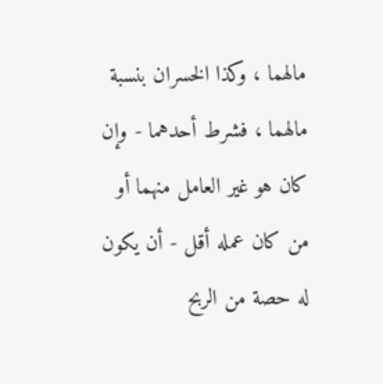مالهما ، وكذا الخسران بنسبة مالهما ، فشرط أحدهما - وإن كان هو غير العامل منهما أو من كان عمله أقل - أن يكون له حصة من الربح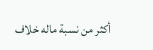أكثر من نسبة ماله خلاف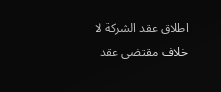اطلاق عقد الشركة لا خلاف مقتضى عقد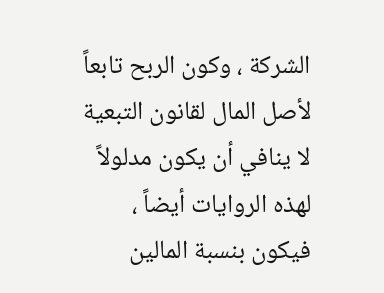الشركة ، وكون الربح تابعاً لأصل المال لقانون التبعية لا ينافي أن يكون مدلولاً لهذه الروايات أيضاً ، فيكون بنسبة المالين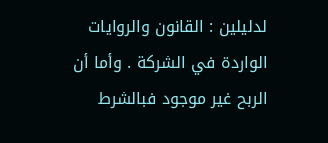لدليلين : القانون والروايات الواردة في الشركة . وأما أن الربح غير موجود فبالشرط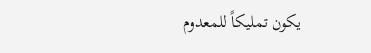يكون تمليكاً للمعدوم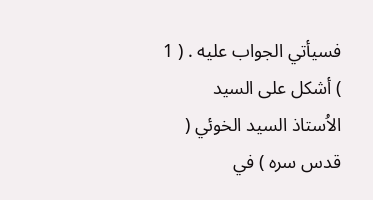فسيأتي الجواب عليه . ( 1 ) أشكل على السيد الاُستاذ السيد الخوئي ( قدس سره ) في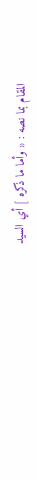المقام بما نصه : « وأما ما ذكره ] أي السيد